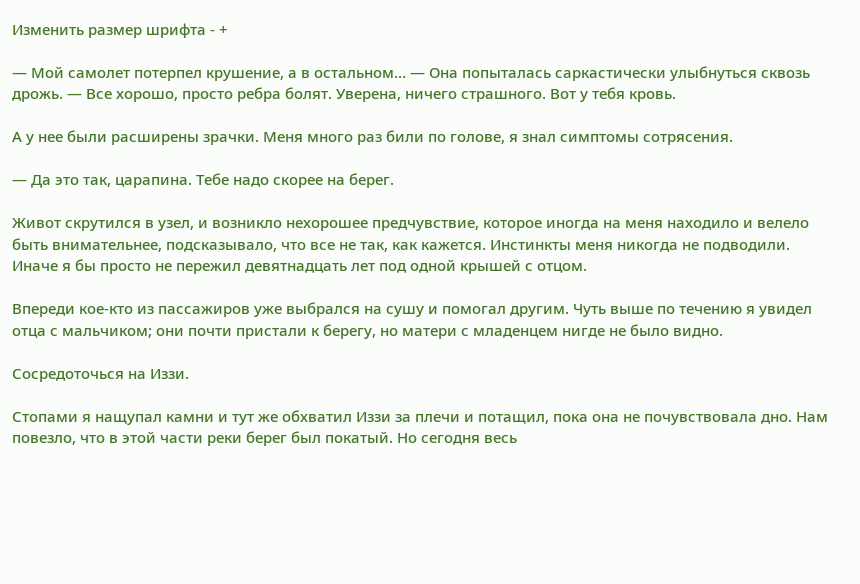Изменить размер шрифта - +

— Мой самолет потерпел крушение, а в остальном… — Она попыталась саркастически улыбнуться сквозь дрожь. — Все хорошо, просто ребра болят. Уверена, ничего страшного. Вот у тебя кровь.

А у нее были расширены зрачки. Меня много раз били по голове, я знал симптомы сотрясения.

— Да это так, царапина. Тебе надо скорее на берег.

Живот скрутился в узел, и возникло нехорошее предчувствие, которое иногда на меня находило и велело быть внимательнее, подсказывало, что все не так, как кажется. Инстинкты меня никогда не подводили. Иначе я бы просто не пережил девятнадцать лет под одной крышей с отцом.

Впереди кое-кто из пассажиров уже выбрался на сушу и помогал другим. Чуть выше по течению я увидел отца с мальчиком; они почти пристали к берегу, но матери с младенцем нигде не было видно.

Сосредоточься на Иззи.

Стопами я нащупал камни и тут же обхватил Иззи за плечи и потащил, пока она не почувствовала дно. Нам повезло, что в этой части реки берег был покатый. Но сегодня весь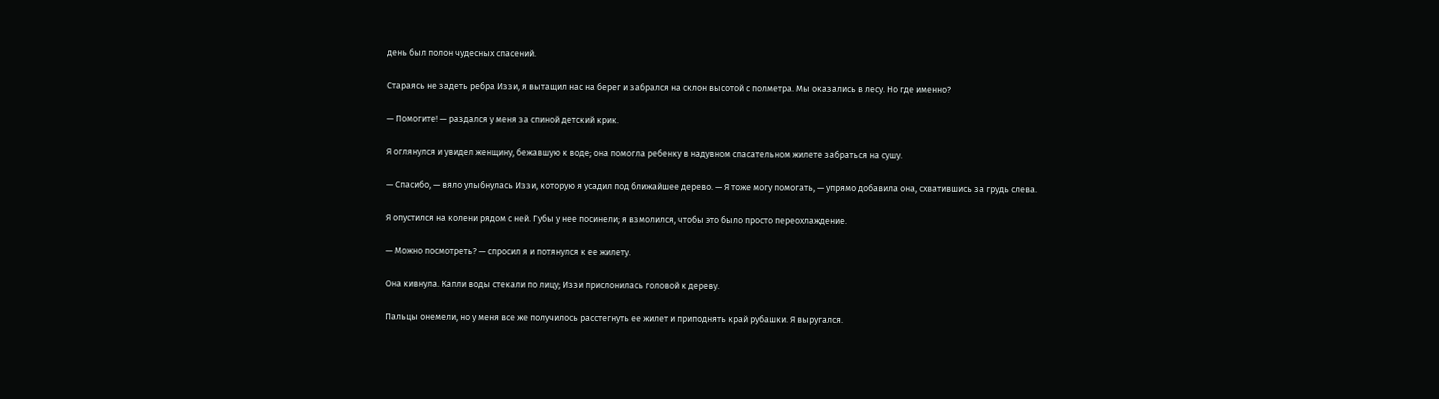день был полон чудесных спасений.

Стараясь не задеть ребра Иззи, я вытащил нас на берег и забрался на склон высотой с полметра. Мы оказались в лесу. Но где именно?

— Помогите! — раздался у меня за спиной детский крик.

Я оглянулся и увидел женщину, бежавшую к воде; она помогла ребенку в надувном спасательном жилете забраться на сушу.

— Спасибо, — вяло улыбнулась Иззи, которую я усадил под ближайшее дерево. — Я тоже могу помогать, — упрямо добавила она, схватившись за грудь слева.

Я опустился на колени рядом с ней. Губы у нее посинели; я взмолился, чтобы это было просто переохлаждение.

— Можно посмотреть? — спросил я и потянулся к ее жилету.

Она кивнула. Капли воды стекали по лицу; Иззи прислонилась головой к дереву.

Пальцы онемели, но у меня все же получилось расстегнуть ее жилет и приподнять край рубашки. Я выругался.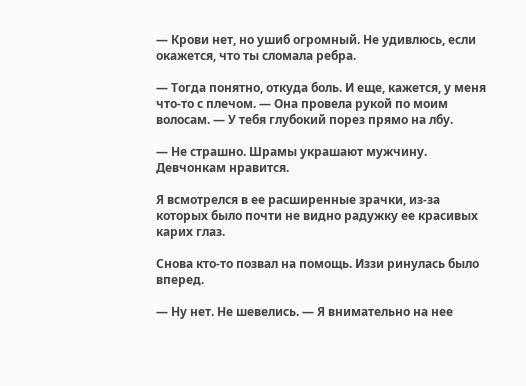— Крови нет, но ушиб огромный. Не удивлюсь, если окажется, что ты сломала ребра.

— Тогда понятно, откуда боль. И еще, кажется, у меня что-то с плечом. — Она провела рукой по моим волосам. — У тебя глубокий порез прямо на лбу.

— Не страшно. Шрамы украшают мужчину. Девчонкам нравится.

Я всмотрелся в ее расширенные зрачки, из-за которых было почти не видно радужку ее красивых карих глаз.

Снова кто-то позвал на помощь. Иззи ринулась было вперед.

— Ну нет. Не шевелись. — Я внимательно на нее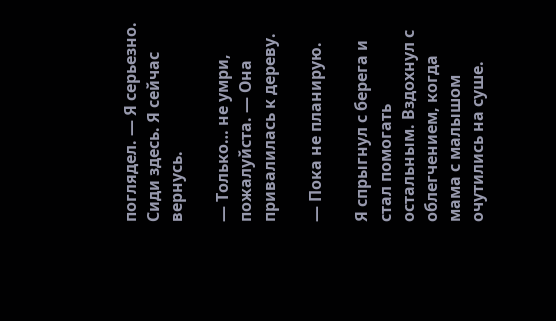поглядел. — Я серьезно. Сиди здесь. Я сейчас вернусь.

— Только… не умри, пожалуйста. — Она привалилась к дереву.

— Пока не планирую.

Я спрыгнул с берега и стал помогать остальным. Вздохнул с облегчением, когда мама с малышом очутились на суше.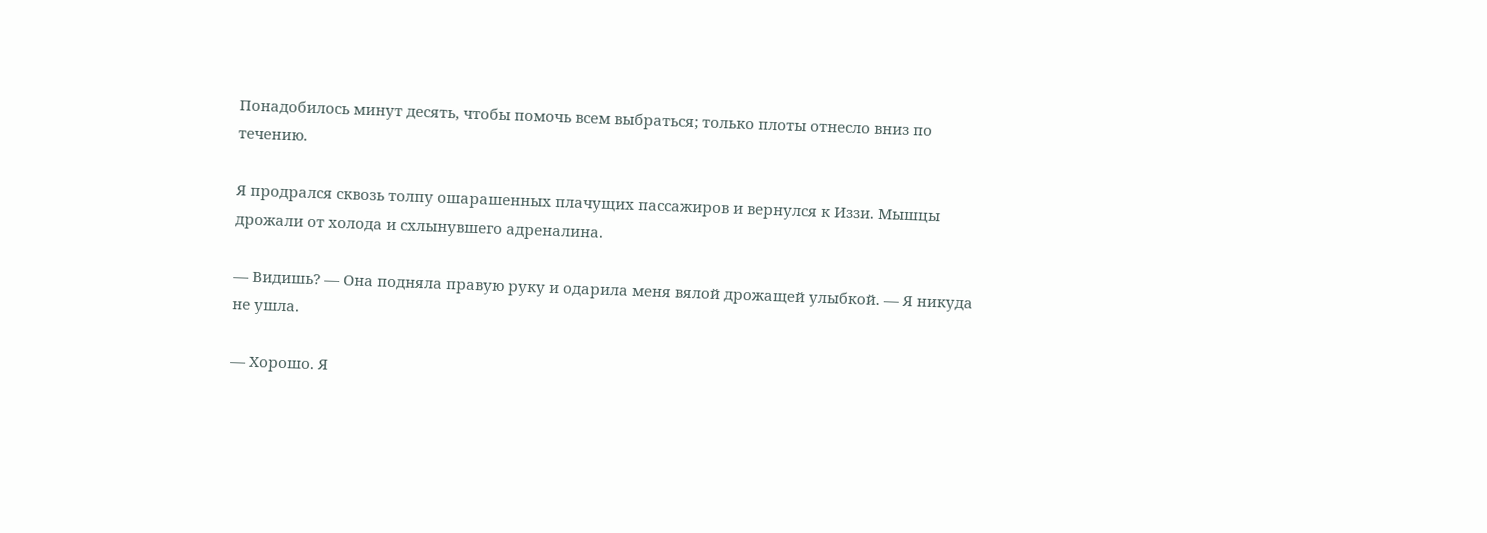Понадобилось минут десять, чтобы помочь всем выбраться; только плоты отнесло вниз по течению.

Я продрался сквозь толпу ошарашенных плачущих пассажиров и вернулся к Иззи. Мышцы дрожали от холода и схлынувшего адреналина.

— Видишь? — Она подняла правую руку и одарила меня вялой дрожащей улыбкой. — Я никуда не ушла.

— Хорошо. Я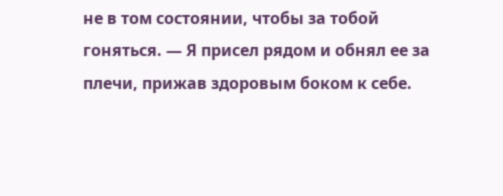не в том состоянии, чтобы за тобой гоняться. — Я присел рядом и обнял ее за плечи, прижав здоровым боком к себе.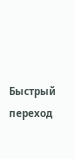Быстрый переход